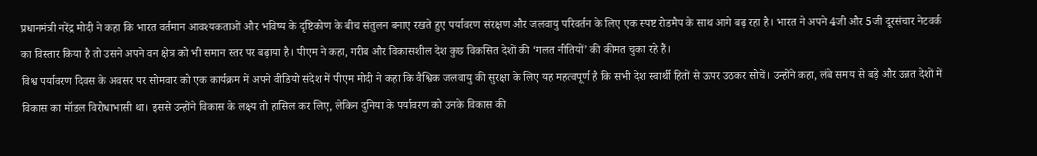प्रधानमंत्री नरेंद्र मोदी ने कहा कि भारत वर्तमान आवश्यकताओं और भविष्य के दृष्टिकोण के बीच संतुलन बनाए रखते हुए पर्यावरण संरक्षण और जलवायु परिवर्तन के लिए एक स्पष्ट रोडमैप के साथ आगे बढ़ रहा है। भारत ने अपने 4जी और 5जी दूरसंचार नेटवर्क का विस्तार किया है तो उसने अपने वन क्षेत्र को भी समान स्तर पर बढ़ाया है। पीएम ने कहा, गरीब और विकासशील देश कुछ विकसित देशों की ‘गलत नीतियों’ की कीमत चुका रहे हैं।
विश्व पर्यावरण दिवस के अवसर पर सोमवार को एक कार्यक्रम में अपने वीडियो संदेश में पीएम मोदी ने कहा कि वैश्विक जलवायु की सुरक्षा के लिए यह महत्वपूर्ण है कि सभी देश स्वार्थी हितों से ऊपर उठकर सोचें। उन्होंने कहा, लंबे समय से बड़े और उन्नत देशों में विकास का मॉडल विरोधाभासी था। इससे उन्होंने विकास के लक्ष्य तो हासिल कर लिए, लेकिन दुनिया के पर्यावरण को उनके विकास की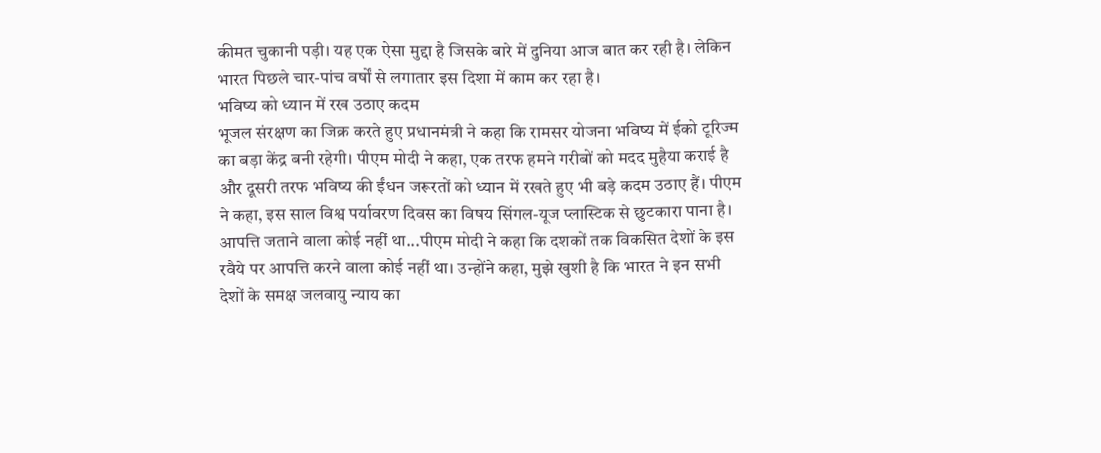कीमत चुकानी पड़ी। यह एक ऐसा मुद्दा है जिसके बारे में दुनिया आज बात कर रही है। लेकिन भारत पिछले चार-पांच वर्षों से लगातार इस दिशा में काम कर रहा है।
भविष्य को ध्यान में रख उठाए कदम
भूजल संरक्षण का जिक्र करते हुए प्रधानमंत्री ने कहा कि रामसर योजना भविष्य में ईको टूरिज्म का बड़ा केंद्र बनी रहेगी। पीएम मोदी ने कहा, एक तरफ हमने गरीबों को मदद मुहैया कराई है और दूसरी तरफ भविष्य की ईंधन जरूरतों को ध्यान में रखते हुए भी बड़े कदम उठाए हैं। पीएम ने कहा, इस साल विश्व पर्यावरण दिवस का विषय सिंगल-यूज प्लास्टिक से छुटकारा पाना है।
आपत्ति जताने वाला कोई नहीं था...पीएम मोदी ने कहा कि दशकों तक विकसित देशों के इस रवैये पर आपत्ति करने वाला कोई नहीं था। उन्होंने कहा, मुझे खुशी है कि भारत ने इन सभी देशों के समक्ष जलवायु न्याय का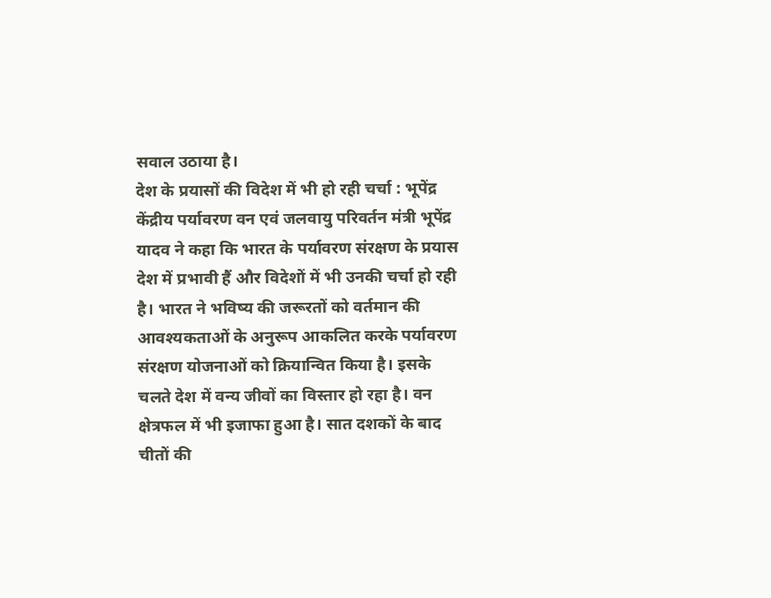सवाल उठाया है।
देश के प्रयासों की विदेश में भी हो रही चर्चा : भूपेंद्र
केंद्रीय पर्यावरण वन एवं जलवायु परिवर्तन मंत्री भूपेंद्र यादव ने कहा कि भारत के पर्यावरण संरक्षण के प्रयास देश में प्रभावी हैं और विदेशों में भी उनकी चर्चा हो रही है। भारत ने भविष्य की जरूरतों को वर्तमान की आवश्यकताओं के अनुरूप आकलित करके पर्यावरण संरक्षण योजनाओं को क्रियान्वित किया है। इसके चलते देश में वन्य जीवों का विस्तार हो रहा है। वन क्षेत्रफल में भी इजाफा हुआ है। सात दशकों के बाद चीतों की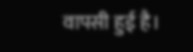वापसी हुई है।